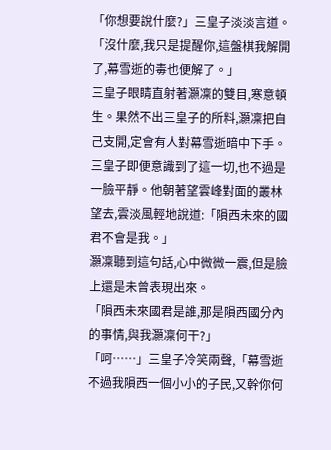「你想要說什麼?」三皇子淡淡言道。
「沒什麼,我只是提醒你,這盤棋我解開了,幕雪逝的毒也便解了。」
三皇子眼睛直射著灝凜的雙目,寒意頓生。果然不出三皇子的所料,灝凜把自己支開,定會有人對幕雪逝暗中下手。
三皇子即便意識到了這一切,也不過是一臉平靜。他朝著望雲峰對面的叢林望去,雲淡風輕地說道:「隕西未來的國君不會是我。」
灝凜聽到這句話,心中微微一震,但是臉上還是未曾表現出來。
「隕西未來國君是誰,那是隕西國分內的事情,與我灝凜何干?」
「呵……」三皇子冷笑兩聲,「幕雪逝不過我隕西一個小小的子民,又幹你何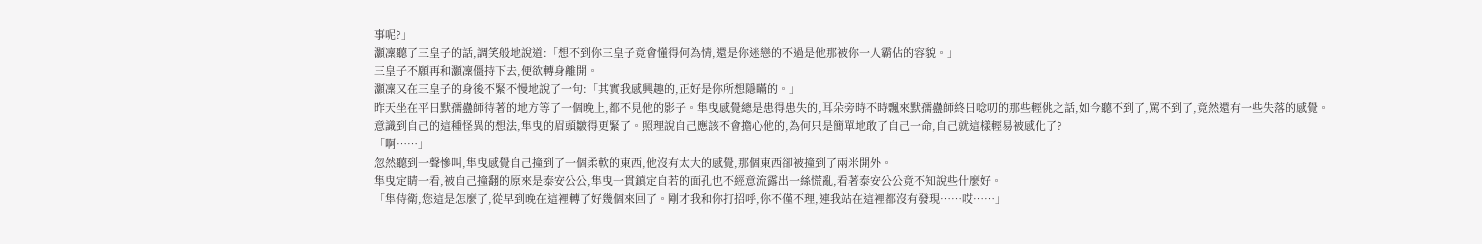事呢?」
灝凜聽了三皇子的話,調笑般地說道:「想不到你三皇子竟會懂得何為情,還是你迷戀的不過是他那被你一人霸佔的容貌。」
三皇子不願再和灝凜僵持下去,便欲轉身離開。
灝凜又在三皇子的身後不緊不慢地說了一句:「其實我感興趣的,正好是你所想隱瞞的。」
昨天坐在平日默孺蠱師待著的地方等了一個晚上,都不見他的影子。隼曳感覺總是患得患失的,耳朵旁時不時飄來默孺蠱師終日唸叨的那些輕佻之話,如今聽不到了,罵不到了,竟然還有一些失落的感覺。
意識到自己的這種怪異的想法,隼曳的眉頭皺得更緊了。照理說自己應該不會擔心他的,為何只是簡單地敢了自己一命,自己就這樣輕易被感化了?
「啊……」
忽然聽到一聲慘叫,隼曳感覺自己撞到了一個柔軟的東西,他沒有太大的感覺,那個東西卻被撞到了兩米開外。
隼曳定睛一看,被自己撞翻的原來是泰安公公,隼曳一貫鎮定自若的面孔也不經意流露出一絲慌亂,看著泰安公公竟不知說些什麼好。
「隼侍衛,您這是怎麼了,從早到晚在這裡轉了好幾個來回了。剛才我和你打招呼,你不僅不理,連我站在這裡都沒有發現……哎……」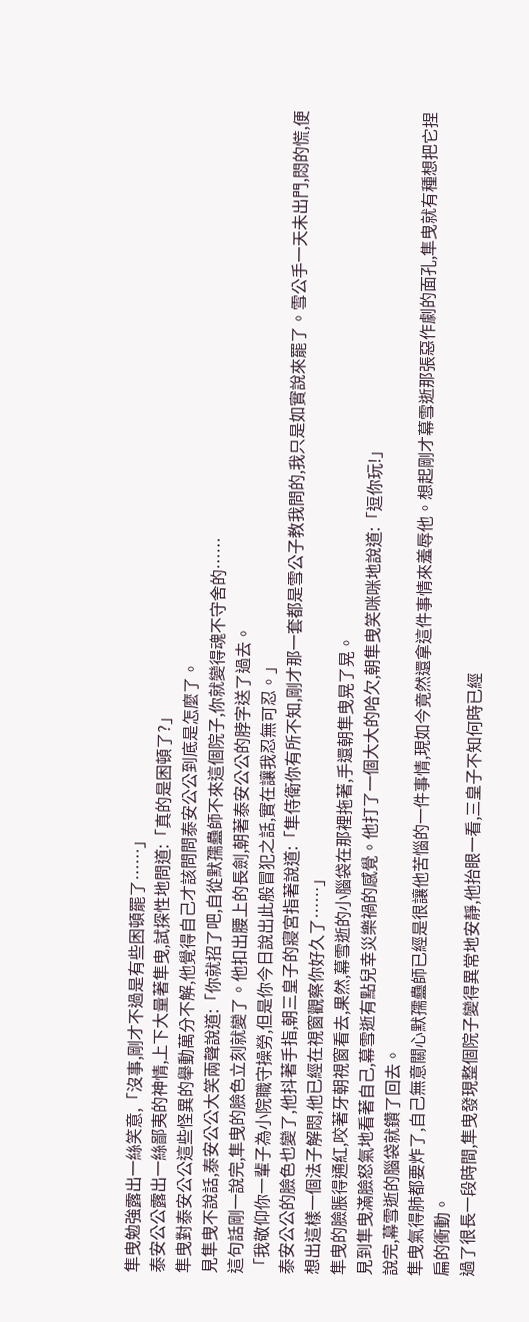隼曳勉強露出一絲笑意,「沒事,剛才不過是有些困頓罷了……」
泰安公公露出一絲鄙夷的神情,上下大量著隼曳,試探性地問道:「真的是困頓了?」
隼曳對泰安公公這些怪異的舉動萬分不解,他覺得自己才該問問泰安公公到底是怎麼了。
見隼曳不說話,泰安公公大笑兩聲說道:「你就招了吧,自從默孺蠱師不來這個院子,你就變得魂不守舍的……
這句話剛一說完,隼曳的臉色立刻就變了。他扣出腰上的長劍,朝著泰安公公的脖字送了過去。
「我敬仰你一輩子為小院職守操勞,但是你今日說出此般冒犯之話,實在讓我忍無可忍。」
泰安公公的臉色也變了,他抖著手指,朝三皇子的寢宮指著說道:「隼侍衛你有所不知,剛才那一套都是雪公子教我問的,我只是如實說來罷了。雪公手一天未出門,悶的慌,便想出這樣一個法子解悶,他已經在視窗觀察你好久了……」
隼曳的臉脹得通紅,咬著牙朝視窗看去,果然,幕雪逝的小腦袋在那裡拖著,手還朝隼曳晃了晃。
見到隼曳滿臉怒氣地看著自己,幕雪逝有點兒幸災樂禍的感覺。他打了一個大大的哈欠,朝隼曳笑咪咪地說道:「逗你玩!」
說完,幕雪逝的腦袋就鑽了回去。
隼曳氣得肺都要炸了,自己無意關心默孺蠱師已經是很讓他苦惱的一件事情,現如今竟然還拿這件事情來羞辱他。想起剛才幕雪逝那張惡作劇的面孔,隼曳就有種想把它捏扁的衝動。
過了很長一段時間,隼曳發現整個院子變得異常地安靜,他抬眼一看,三皇子不知何時已經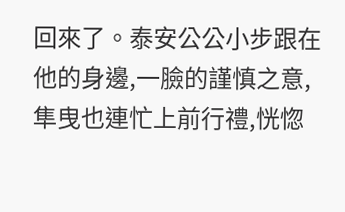回來了。泰安公公小步跟在他的身邊,一臉的謹慎之意,隼曳也連忙上前行禮,恍惚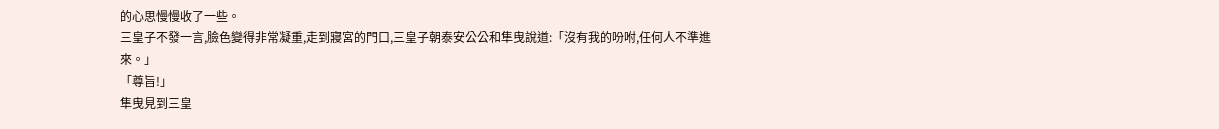的心思慢慢收了一些。
三皇子不發一言,臉色變得非常凝重,走到寢宮的門口,三皇子朝泰安公公和隼曳說道:「沒有我的吩咐,任何人不準進來。」
「尊旨!」
隼曳見到三皇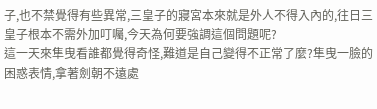子,也不禁覺得有些異常,三皇子的寢宮本來就是外人不得入內的,往日三皇子根本不需外加叮囑,今天為何要強調這個問題呢?
這一天來隼曳看誰都覺得奇怪,難道是自己變得不正常了麼?隼曳一臉的困惑表情,拿著劍朝不遠處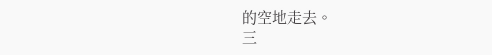的空地走去。
三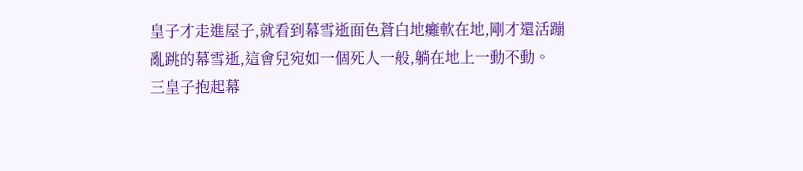皇子才走進屋子,就看到幕雪逝面色蒼白地癱軟在地,剛才還活蹦亂跳的幕雪逝,這會兒宛如一個死人一般,躺在地上一動不動。
三皇子抱起幕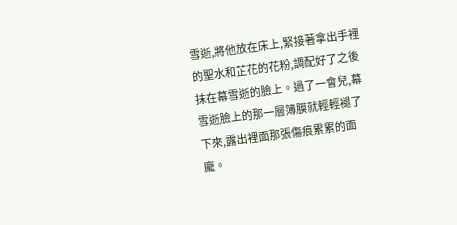雪逝,將他放在床上,緊接著拿出手裡的聖水和芷花的花粉,調配好了之後抹在幕雪逝的臉上。過了一會兒,幕雪逝臉上的那一層簿膜就輕輕褪了下來,露出裡面那張傷痕累累的面龐。